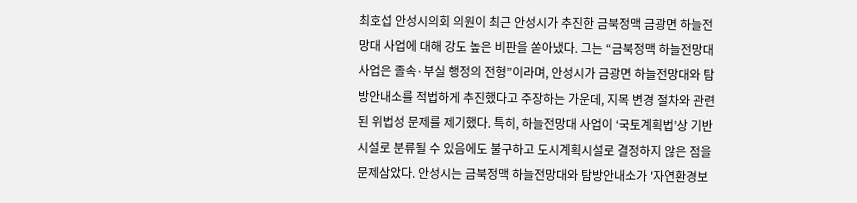최호섭 안성시의회 의원이 최근 안성시가 추진한 금북정맥 금광면 하늘전망대 사업에 대해 강도 높은 비판을 쏟아냈다. 그는 “금북정맥 하늘전망대 사업은 졸속·부실 행정의 전형”이라며, 안성시가 금광면 하늘전망대와 탐방안내소를 적법하게 추진했다고 주장하는 가운데, 지목 변경 절차와 관련된 위법성 문제를 제기했다. 특히, 하늘전망대 사업이 ‘국토계획법’상 기반시설로 분류될 수 있음에도 불구하고 도시계획시설로 결정하지 않은 점을 문제삼았다. 안성시는 금북정맥 하늘전망대와 탐방안내소가 '자연환경보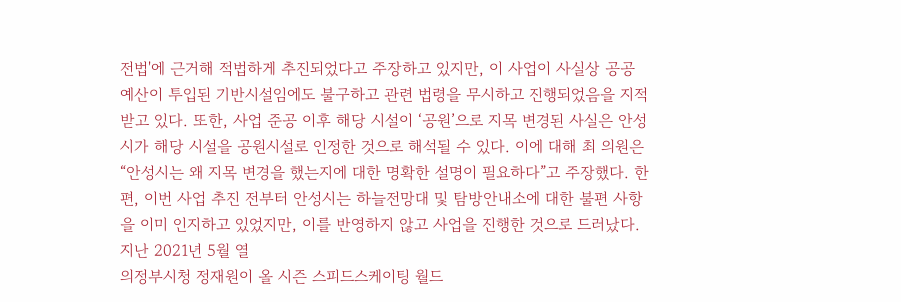전법'에 근거해 적법하게 추진되었다고 주장하고 있지만, 이 사업이 사실상 공공 예산이 투입된 기반시설임에도 불구하고 관련 법령을 무시하고 진행되었음을 지적받고 있다. 또한, 사업 준공 이후 해당 시설이 ‘공원’으로 지목 변경된 사실은 안성시가 해당 시설을 공원시설로 인정한 것으로 해석될 수 있다. 이에 대해 최 의원은 “안성시는 왜 지목 변경을 했는지에 대한 명확한 설명이 필요하다”고 주장했다. 한편, 이번 사업 추진 전부터 안성시는 하늘전망대 및 탐방안내소에 대한 불편 사항을 이미 인지하고 있었지만, 이를 반영하지 않고 사업을 진행한 것으로 드러났다. 지난 2021년 5월 열
의정부시청 정재원이 올 시즌 스피드스케이팅 월드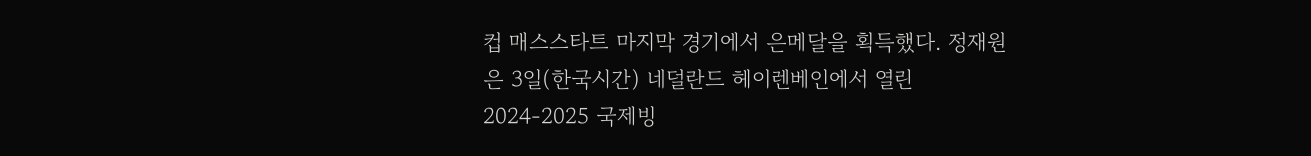컵 매스스타트 마지막 경기에서 은메달을 획득했다. 정재원은 3일(한국시간) 네덜란드 헤이렌베인에서 열린 2024-2025 국제빙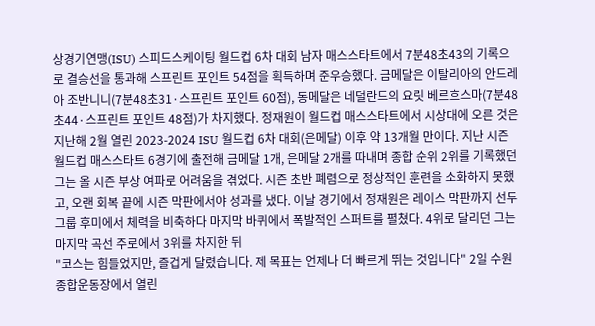상경기연맹(ISU) 스피드스케이팅 월드컵 6차 대회 남자 매스스타트에서 7분48초43의 기록으로 결승선을 통과해 스프린트 포인트 54점을 획득하며 준우승했다. 금메달은 이탈리아의 안드레아 조반니니(7분48초31·스프린트 포인트 60점), 동메달은 네덜란드의 요릿 베르흐스마(7분48초44·스프린트 포인트 48점)가 차지했다. 정재원이 월드컵 매스스타트에서 시상대에 오른 것은 지난해 2월 열린 2023-2024 ISU 월드컵 6차 대회(은메달) 이후 약 13개월 만이다. 지난 시즌 월드컵 매스스타트 6경기에 출전해 금메달 1개, 은메달 2개를 따내며 종합 순위 2위를 기록했던 그는 올 시즌 부상 여파로 어려움을 겪었다. 시즌 초반 폐렴으로 정상적인 훈련을 소화하지 못했고, 오랜 회복 끝에 시즌 막판에서야 성과를 냈다. 이날 경기에서 정재원은 레이스 막판까지 선두 그룹 후미에서 체력을 비축하다 마지막 바퀴에서 폭발적인 스퍼트를 펼쳤다. 4위로 달리던 그는 마지막 곡선 주로에서 3위를 차지한 뒤
"코스는 힘들었지만, 즐겁게 달렸습니다. 제 목표는 언제나 더 빠르게 뛰는 것입니다" 2일 수원종합운동장에서 열린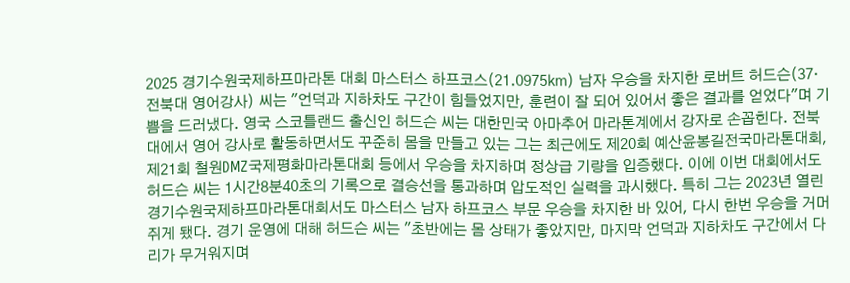2025 경기수원국제하프마라톤 대회 마스터스 하프코스(21.0975㎞) 남자 우승을 차지한 로버트 허드슨(37·전북대 영어강사) 씨는 "언덕과 지하차도 구간이 힘들었지만, 훈련이 잘 되어 있어서 좋은 결과를 얻었다"며 기쁨을 드러냈다. 영국 스코틀랜드 출신인 허드슨 씨는 대한민국 아마추어 마라톤계에서 강자로 손꼽힌다. 전북대에서 영어 강사로 활동하면서도 꾸준히 몸을 만들고 있는 그는 최근에도 제20회 예산윤봉길전국마라톤대회, 제21회 철원DMZ국제평화마라톤대회 등에서 우승을 차지하며 정상급 기량을 입증했다. 이에 이번 대회에서도 허드슨 씨는 1시간8분40초의 기록으로 결승선을 통과하며 압도적인 실력을 과시했다. 특히 그는 2023년 열린 경기수원국제하프마라톤대회서도 마스터스 남자 하프코스 부문 우승을 차지한 바 있어, 다시 한번 우승을 거머쥐게 됐다. 경기 운영에 대해 허드슨 씨는 "초반에는 몸 상태가 좋았지만, 마지막 언덕과 지하차도 구간에서 다리가 무거워지며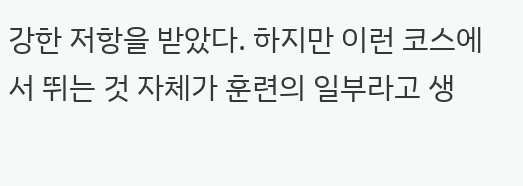강한 저항을 받았다. 하지만 이런 코스에서 뛰는 것 자체가 훈련의 일부라고 생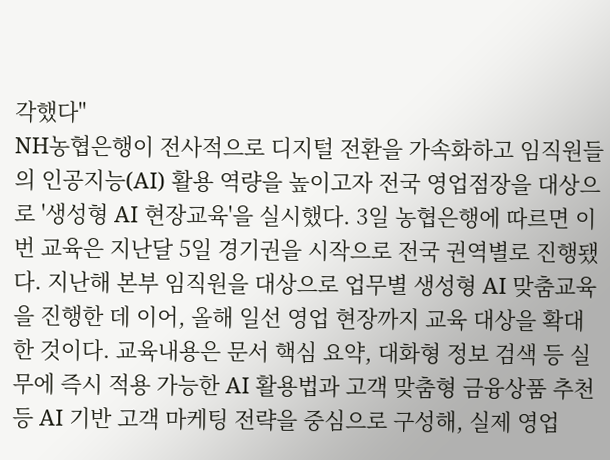각했다"
NH농협은행이 전사적으로 디지털 전환을 가속화하고 임직원들의 인공지능(AI) 활용 역량을 높이고자 전국 영업점장을 대상으로 '생성형 AI 현장교육'을 실시했다. 3일 농협은행에 따르면 이번 교육은 지난달 5일 경기권을 시작으로 전국 권역별로 진행됐다. 지난해 본부 임직원을 대상으로 업무별 생성형 AI 맞춤교육을 진행한 데 이어, 올해 일선 영업 현장까지 교육 대상을 확대한 것이다. 교육내용은 문서 핵심 요약, 대화형 정보 검색 등 실무에 즉시 적용 가능한 AI 활용법과 고객 맞춤형 금융상품 추천 등 AI 기반 고객 마케팅 전략을 중심으로 구성해, 실제 영업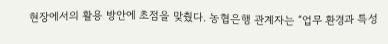현장에서의 활용 방안에 초점을 맞췄다. 농협은행 관계자는 “업무 환경과 특성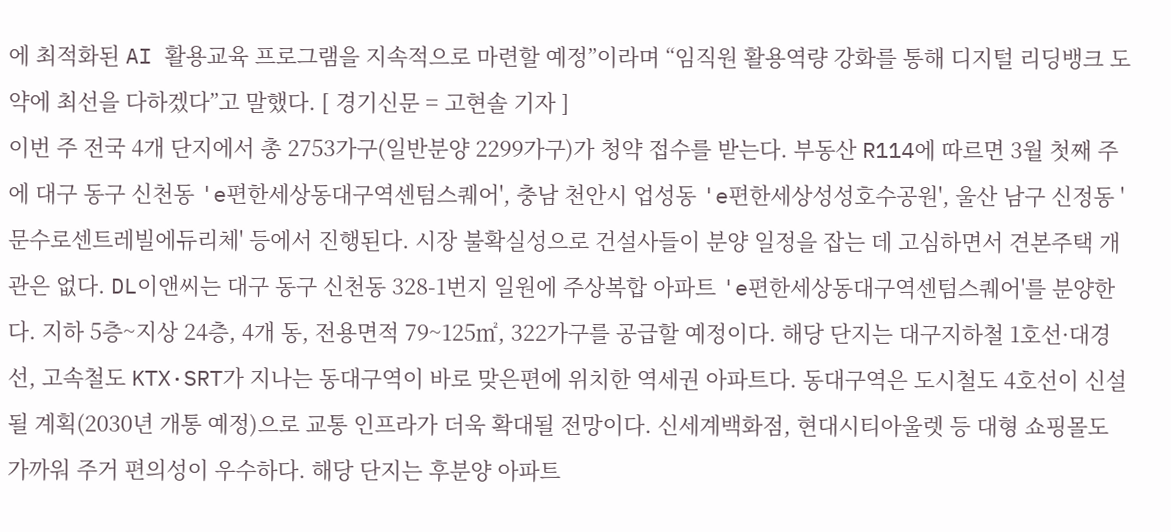에 최적화된 AI 활용교육 프로그램을 지속적으로 마련할 예정”이라며 “임직원 활용역량 강화를 통해 디지털 리딩뱅크 도약에 최선을 다하겠다”고 말했다. [ 경기신문 = 고현솔 기자 ]
이번 주 전국 4개 단지에서 총 2753가구(일반분양 2299가구)가 청약 접수를 받는다. 부동산 R114에 따르면 3월 첫째 주에 대구 동구 신천동 'e편한세상동대구역센텀스퀘어', 충남 천안시 업성동 'e편한세상성성호수공원', 울산 남구 신정동 '문수로센트레빌에듀리체' 등에서 진행된다. 시장 불확실성으로 건설사들이 분양 일정을 잡는 데 고심하면서 견본주택 개관은 없다. DL이앤씨는 대구 동구 신천동 328-1번지 일원에 주상복합 아파트 'e편한세상동대구역센텀스퀘어'를 분양한다. 지하 5층~지상 24층, 4개 동, 전용면적 79~125㎡, 322가구를 공급할 예정이다. 해당 단지는 대구지하철 1호선·대경선, 고속철도 KTX·SRT가 지나는 동대구역이 바로 맞은편에 위치한 역세권 아파트다. 동대구역은 도시철도 4호선이 신설될 계획(2030년 개통 예정)으로 교통 인프라가 더욱 확대될 전망이다. 신세계백화점, 현대시티아울렛 등 대형 쇼핑몰도 가까워 주거 편의성이 우수하다. 해당 단지는 후분양 아파트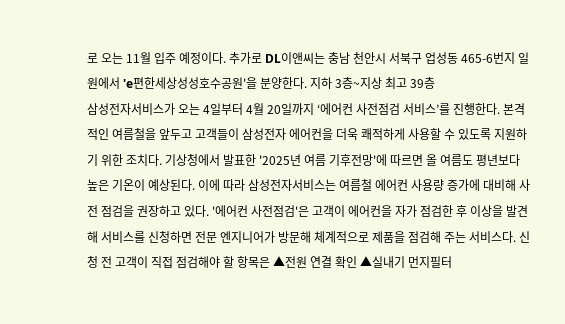로 오는 11월 입주 예정이다. 추가로 DL이앤씨는 충남 천안시 서북구 업성동 465-6번지 일원에서 'e편한세상성성호수공원'을 분양한다. 지하 3층~지상 최고 39층
삼성전자서비스가 오는 4일부터 4월 20일까지 ‘에어컨 사전점검 서비스’를 진행한다. 본격적인 여름철을 앞두고 고객들이 삼성전자 에어컨을 더욱 쾌적하게 사용할 수 있도록 지원하기 위한 조치다. 기상청에서 발표한 '2025년 여름 기후전망'에 따르면 올 여름도 평년보다 높은 기온이 예상된다. 이에 따라 삼성전자서비스는 여름철 에어컨 사용량 증가에 대비해 사전 점검을 권장하고 있다. '에어컨 사전점검'은 고객이 에어컨을 자가 점검한 후 이상을 발견해 서비스를 신청하면 전문 엔지니어가 방문해 체계적으로 제품을 점검해 주는 서비스다. 신청 전 고객이 직접 점검해야 할 항목은 ▲전원 연결 확인 ▲실내기 먼지필터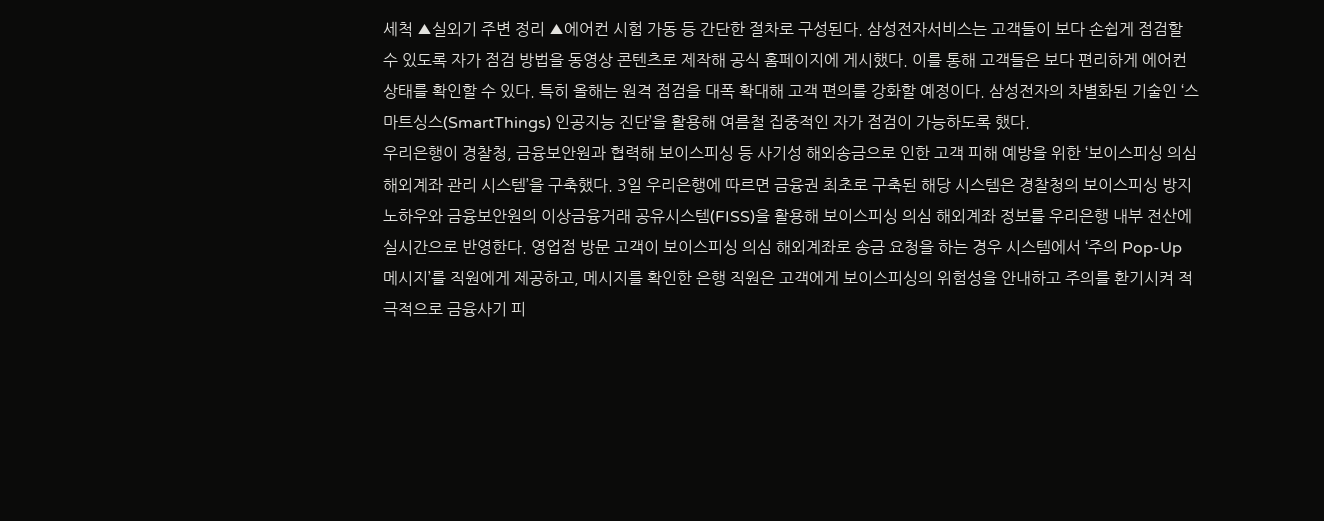세척 ▲실외기 주변 정리 ▲에어컨 시험 가동 등 간단한 절차로 구성된다. 삼성전자서비스는 고객들이 보다 손쉽게 점검할 수 있도록 자가 점검 방법을 동영상 콘텐츠로 제작해 공식 홈페이지에 게시했다. 이를 통해 고객들은 보다 편리하게 에어컨 상태를 확인할 수 있다. 특히 올해는 원격 점검을 대폭 확대해 고객 편의를 강화할 예정이다. 삼성전자의 차별화된 기술인 ‘스마트싱스(SmartThings) 인공지능 진단’을 활용해 여름철 집중적인 자가 점검이 가능하도록 했다.
우리은행이 경찰청, 금융보안원과 협력해 보이스피싱 등 사기성 해외송금으로 인한 고객 피해 예방을 위한 ‘보이스피싱 의심 해외계좌 관리 시스템’을 구축했다. 3일 우리은행에 따르면 금융권 최초로 구축된 해당 시스템은 경찰청의 보이스피싱 방지 노하우와 금융보안원의 이상금융거래 공유시스템(FISS)을 활용해 보이스피싱 의심 해외계좌 정보를 우리은행 내부 전산에 실시간으로 반영한다. 영업점 방문 고객이 보이스피싱 의심 해외계좌로 송금 요청을 하는 경우 시스템에서 ‘주의 Pop-Up 메시지’를 직원에게 제공하고, 메시지를 확인한 은행 직원은 고객에게 보이스피싱의 위험성을 안내하고 주의를 환기시켜 적극적으로 금융사기 피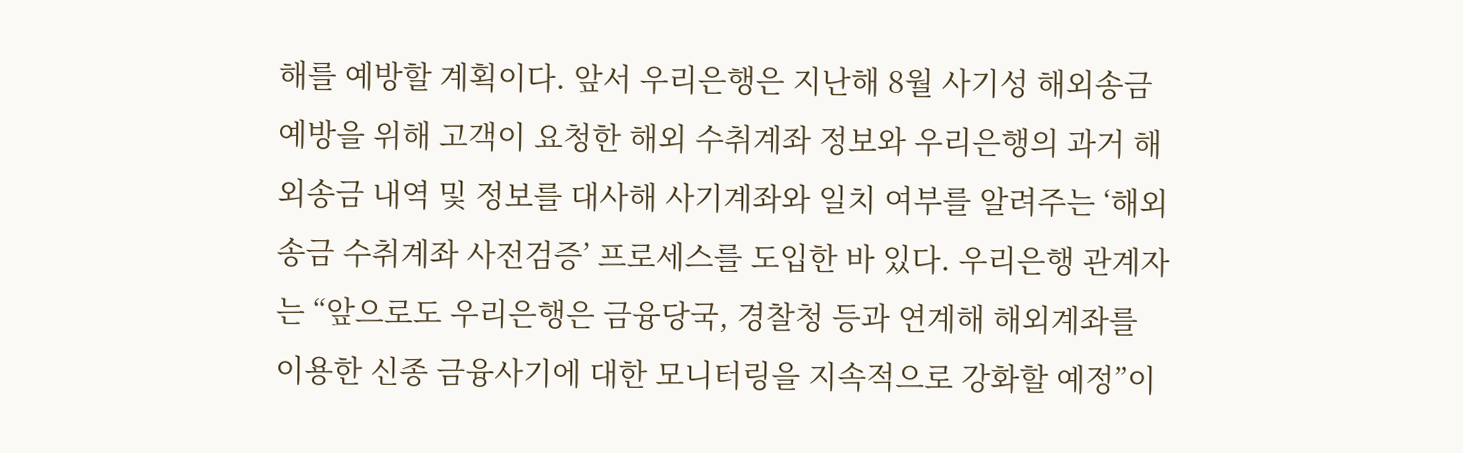해를 예방할 계획이다. 앞서 우리은행은 지난해 8월 사기성 해외송금 예방을 위해 고객이 요청한 해외 수취계좌 정보와 우리은행의 과거 해외송금 내역 및 정보를 대사해 사기계좌와 일치 여부를 알려주는 ‘해외송금 수취계좌 사전검증’ 프로세스를 도입한 바 있다. 우리은행 관계자는 “앞으로도 우리은행은 금융당국, 경찰청 등과 연계해 해외계좌를 이용한 신종 금융사기에 대한 모니터링을 지속적으로 강화할 예정”이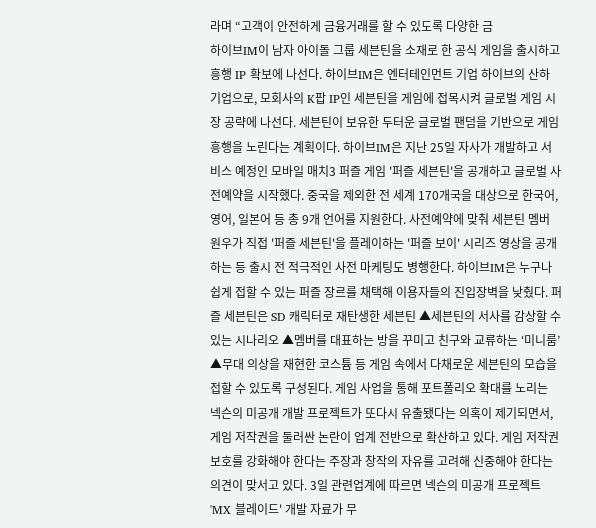라며 “고객이 안전하게 금융거래를 할 수 있도록 다양한 금
하이브IM이 남자 아이돌 그룹 세븐틴을 소재로 한 공식 게임을 출시하고 흥행 IP 확보에 나선다. 하이브IM은 엔터테인먼트 기업 하이브의 산하 기업으로, 모회사의 K팝 IP인 세븐틴을 게임에 접목시켜 글로벌 게임 시장 공략에 나선다. 세븐틴이 보유한 두터운 글로벌 팬덤을 기반으로 게임 흥행을 노린다는 계획이다. 하이브IM은 지난 25일 자사가 개발하고 서비스 예정인 모바일 매치3 퍼즐 게임 '퍼즐 세븐틴'을 공개하고 글로벌 사전예약을 시작했다. 중국을 제외한 전 세계 170개국을 대상으로 한국어, 영어, 일본어 등 총 9개 언어를 지원한다. 사전예약에 맞춰 세븐틴 멤버 원우가 직접 '퍼즐 세븐틴'을 플레이하는 '퍼즐 보이' 시리즈 영상을 공개하는 등 출시 전 적극적인 사전 마케팅도 병행한다. 하이브IM은 누구나 쉽게 접할 수 있는 퍼즐 장르를 채택해 이용자들의 진입장벽을 낮췄다. 퍼즐 세븐틴은 SD 캐릭터로 재탄생한 세븐틴 ▲세븐틴의 서사를 감상할 수 있는 시나리오 ▲멤버를 대표하는 방을 꾸미고 친구와 교류하는 ‘미니룸’ ▲무대 의상을 재현한 코스튬 등 게임 속에서 다채로운 세븐틴의 모습을 접할 수 있도록 구성된다. 게임 사업을 통해 포트폴리오 확대를 노리는
넥슨의 미공개 개발 프로젝트가 또다시 유출됐다는 의혹이 제기되면서, 게임 저작권을 둘러싼 논란이 업계 전반으로 확산하고 있다. 게임 저작권 보호를 강화해야 한다는 주장과 창작의 자유를 고려해 신중해야 한다는 의견이 맞서고 있다. 3일 관련업계에 따르면 넥슨의 미공개 프로젝트 'MX 블레이드' 개발 자료가 무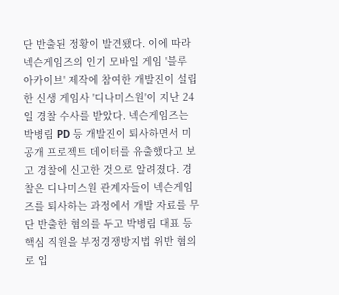단 반출된 정황이 발견됐다. 이에 따라 넥슨게임즈의 인기 모바일 게임 '블루 아카이브' 제작에 참여한 개발진이 설립한 신생 게임사 '디나미스원'이 지난 24일 경찰 수사를 받았다. 넥슨게임즈는 박병림 PD 등 개발진이 퇴사하면서 미공개 프로젝트 데이터를 유출했다고 보고 경찰에 신고한 것으로 알려졌다. 경찰은 디나미스원 관계자들이 넥슨게임즈를 퇴사하는 과정에서 개발 자료를 무단 반출한 혐의를 두고 박병림 대표 등 핵심 직원을 부정경쟁방지법 위반 혐의로 입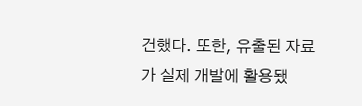건했다. 또한, 유출된 자료가 실제 개발에 활용됐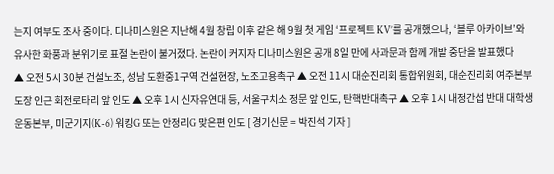는지 여부도 조사 중이다. 디나미스원은 지난해 4월 창립 이후 같은 해 9월 첫 게임 ‘프로젝트 KV’를 공개했으나, ‘블루 아카이브’와 유사한 화풍과 분위기로 표절 논란이 불거졌다. 논란이 커지자 디나미스원은 공개 8일 만에 사과문과 함께 개발 중단을 발표했다
▲ 오전 5시 30분 건설노조, 성남 도환중1구역 건설현장, 노조고용촉구 ▲ 오전 11시 대순진리회 통합위원회, 대순진리회 여주본부도장 인근 회전로타리 앞 인도 ▲ 오후 1시 신자유연대 등, 서울구치소 정문 앞 인도, 탄핵반대촉구 ▲ 오후 1시 내정간섭 반대 대학생 운동본부, 미군기지(K-6) 워킹G 또는 안정리G 맞은편 인도 [ 경기신문 = 박진석 기자 ]